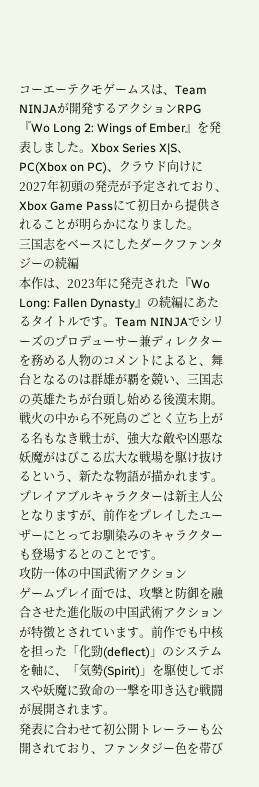コーエーテクモゲームスは、Team NINJAが開発するアクションRPG『Wo Long 2: Wings of Ember』を発表しました。Xbox Series X|S、PC(Xbox on PC)、クラウド向けに2027年初頭の発売が予定されており、Xbox Game Passにて初日から提供されることが明らかになりました。
三国志をベースにしたダークファンタジーの続編
本作は、2023年に発売された『Wo Long: Fallen Dynasty』の続編にあたるタイトルです。Team NINJAでシリーズのプロデューサー兼ディレクターを務める人物のコメントによると、舞台となるのは群雄が覇を競い、三国志の英雄たちが台頭し始める後漢末期。戦火の中から不死鳥のごとく立ち上がる名もなき戦士が、強大な敵や凶悪な妖魔がはびこる広大な戦場を駆け抜けるという、新たな物語が描かれます。
プレイアブルキャラクターは新主人公となりますが、前作をプレイしたユーザーにとってお馴染みのキャラクターも登場するとのことです。
攻防一体の中国武術アクション
ゲームプレイ面では、攻撃と防御を融合させた進化版の中国武術アクションが特徴とされています。前作でも中核を担った「化勁(deflect)」のシステムを軸に、「気勢(Spirit)」を駆使してボスや妖魔に致命の一撃を叩き込む戦闘が展開されます。
発表に合わせて初公開トレーラーも公開されており、ファンタジー色を帯び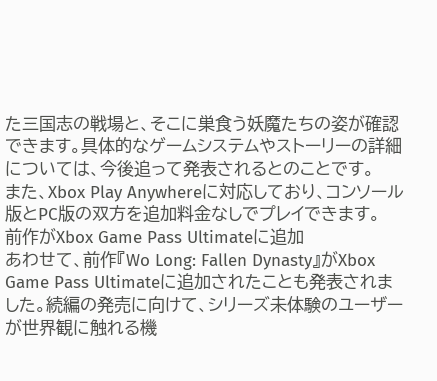た三国志の戦場と、そこに巣食う妖魔たちの姿が確認できます。具体的なゲームシステムやストーリーの詳細については、今後追って発表されるとのことです。
また、Xbox Play Anywhereに対応しており、コンソール版とPC版の双方を追加料金なしでプレイできます。
前作がXbox Game Pass Ultimateに追加
あわせて、前作『Wo Long: Fallen Dynasty』がXbox Game Pass Ultimateに追加されたことも発表されました。続編の発売に向けて、シリーズ未体験のユーザーが世界観に触れる機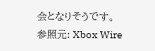会となりそうです。
参照元: Xbox Wire